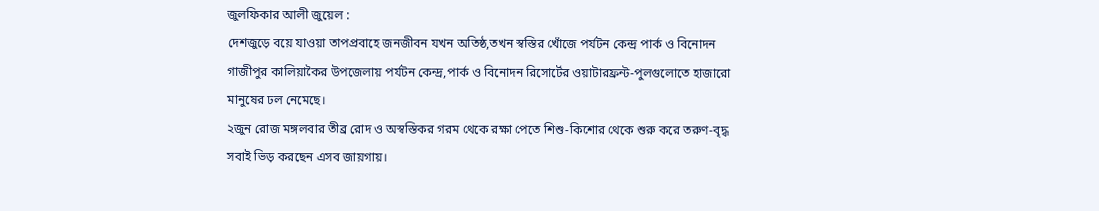জুলফিকার আলী জুয়েল :
দেশজুড়ে বয়ে যাওয়া তাপপ্রবাহে জনজীবন যখন অতিষ্ঠ,তখন স্বস্তির খোঁজে পর্যটন কেন্দ্র পার্ক ও বিনোদন গাজীপুর কালিয়াকৈর উপজেলায় পর্যটন কেন্দ্র,পার্ক ও বিনোদন রিসোর্টের ওয়াটারফ্রন্ট-পুলগুলোতে হাজারো মানুষের ঢল নেমেছে।
২জুন রোজ মঙ্গলবার তীব্র রোদ ও অস্বস্তিকর গরম থেকে রক্ষা পেতে শিশু-কিশোর থেকে শুরু করে তরুণ-বৃদ্ধ সবাই ভিড় করছেন এসব জায়গায়।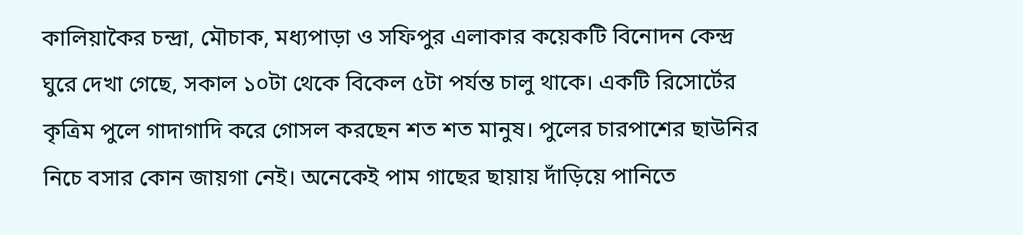কালিয়াকৈর চন্দ্রা, মৌচাক, মধ্যপাড়া ও সফিপুর এলাকার কয়েকটি বিনোদন কেন্দ্র ঘুরে দেখা গেছে, সকাল ১০টা থেকে বিকেল ৫টা পর্যন্ত চালু থাকে। একটি রিসোর্টের কৃত্রিম পুলে গাদাগাদি করে গোসল করছেন শত শত মানুষ। পুলের চারপাশের ছাউনির নিচে বসার কোন জায়গা নেই। অনেকেই পাম গাছের ছায়ায় দাঁড়িয়ে পানিতে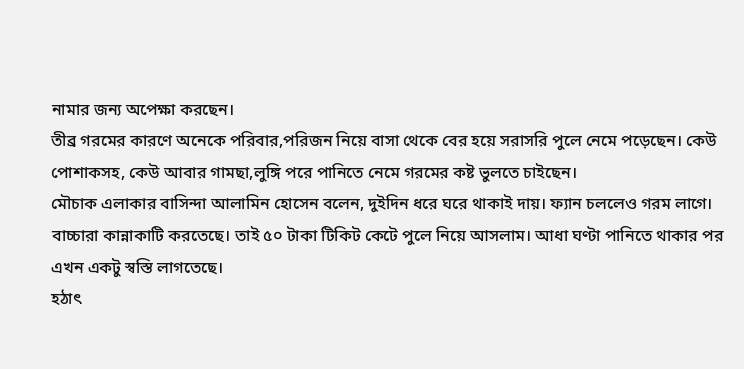নামার জন্য অপেক্ষা করছেন।
তীব্র গরমের কারণে অনেকে পরিবার,পরিজন নিয়ে বাসা থেকে বের হয়ে সরাসরি পুলে নেমে পড়েছেন। কেউ পোশাকসহ, কেউ আবার গামছা,লুঙ্গি পরে পানিতে নেমে গরমের কষ্ট ভুলতে চাইছেন।
মৌচাক এলাকার বাসিন্দা আলামিন হোসেন বলেন, দুইদিন ধরে ঘরে থাকাই দায়। ফ্যান চললেও গরম লাগে। বাচ্চারা কান্নাকাটি করতেছে। তাই ৫০ টাকা টিকিট কেটে পুলে নিয়ে আসলাম। আধা ঘণ্টা পানিতে থাকার পর এখন একটু স্বস্তি লাগতেছে।
হঠাৎ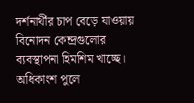দর্শনার্থীর চাপ বেড়ে যাওয়ায় বিনোদন কেন্দ্রগুলোর ব্যবস্থাপনা হিমশিম খাচ্ছে। অধিকাংশ পুলে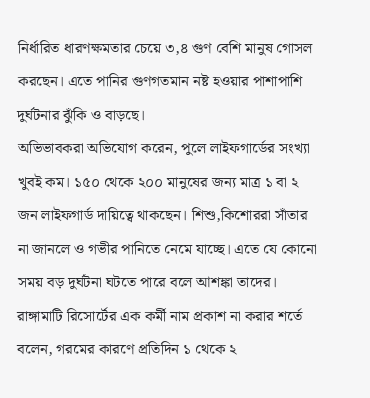নির্ধারিত ধারণক্ষমতার চেয়ে ৩,৪ গুণ বেশি মানুষ গোসল করছেন। এতে পানির গুণগতমান নষ্ট হওয়ার পাশাপাশি দুর্ঘটনার ঝুঁকি ও বাড়ছে।
অভিভাবকরা অভিযোগ করেন, পুলে লাইফগার্ডের সংখ্যা খুবই কম। ১৫০ থেকে ২০০ মানুষের জন্য মাত্র ১ বা ২ জন লাইফগার্ড দায়িত্বে থাকছেন। শিশু,কিশোররা সাঁতার না জানলে ও গভীর পানিতে নেমে যাচ্ছে। এতে যে কোনো সময় বড় দুর্ঘটনা ঘটতে পারে বলে আশঙ্কা তাদের। রাঙ্গামাটি রিসোর্টের এক কর্মী নাম প্রকাশ না করার শর্তে বলেন, গরমের কারণে প্রতিদিন ১ থেকে ২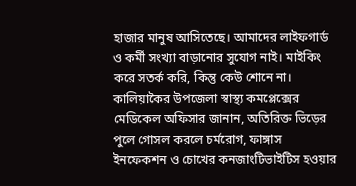হাজার মানুষ আসিতেছে। আমাদের লাইফগার্ড ও কর্মী সংখ্যা বাড়ানোর সুযোগ নাই। মাইকিং করে সতর্ক করি, কিন্তু কেউ শোনে না।
কালিয়াকৈর উপজেলা স্বাস্থ্য কমপ্লেক্সের মেডিকেল অফিসার জানান, অতিরিক্ত ভিড়ের পুলে গোসল করলে চর্মরোগ, ফাঙ্গাস ইনফেকশন ও চোখের কনজাংটিভাইটিস হওয়ার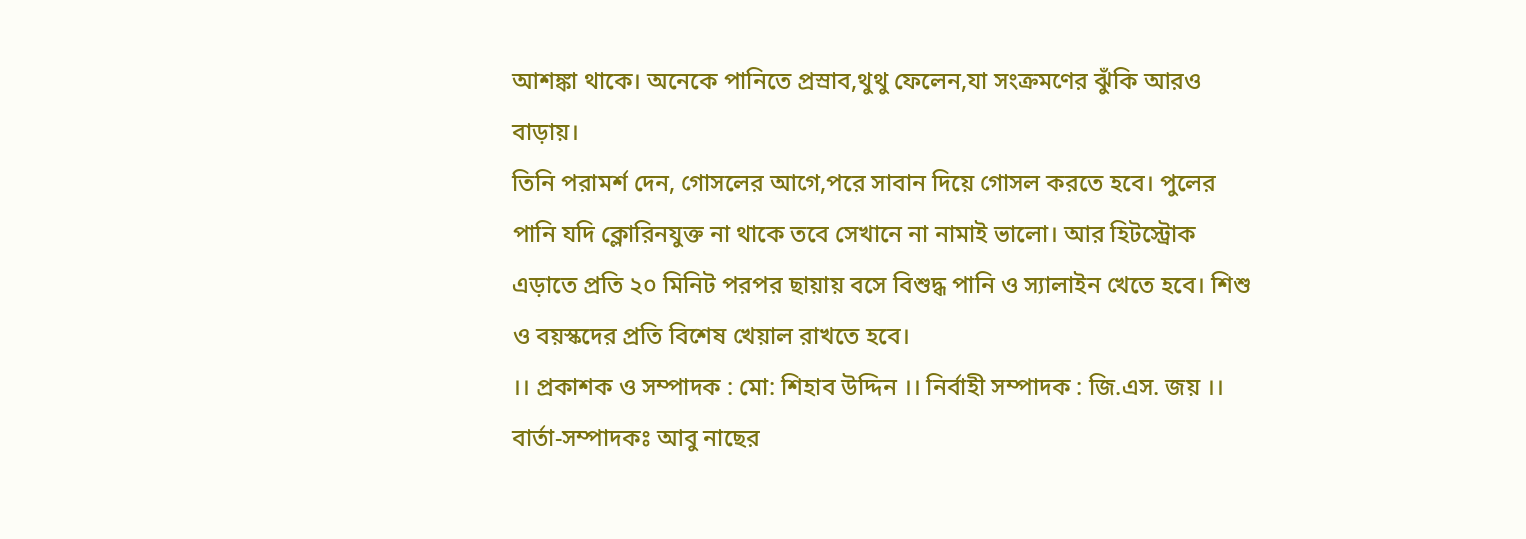আশঙ্কা থাকে। অনেকে পানিতে প্রস্রাব,থুথু ফেলেন,যা সংক্রমণের ঝুঁকি আরও বাড়ায়।
তিনি পরামর্শ দেন, গোসলের আগে,পরে সাবান দিয়ে গোসল করতে হবে। পুলের পানি যদি ক্লোরিনযুক্ত না থাকে তবে সেখানে না নামাই ভালো। আর হিটস্ট্রোক এড়াতে প্রতি ২০ মিনিট পরপর ছায়ায় বসে বিশুদ্ধ পানি ও স্যালাইন খেতে হবে। শিশু ও বয়স্কদের প্রতি বিশেষ খেয়াল রাখতে হবে।
।। প্রকাশক ও সম্পাদক : মো: শিহাব উদ্দিন ।। নির্বাহী সম্পাদক : জি.এস. জয় ।। বার্তা-সম্পাদকঃ আবু নাছের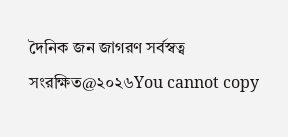দৈনিক জন জাগরণ সর্বস্বত্ব সংরক্ষিত@২০২৬You cannot copy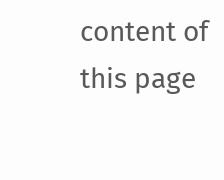content of this page